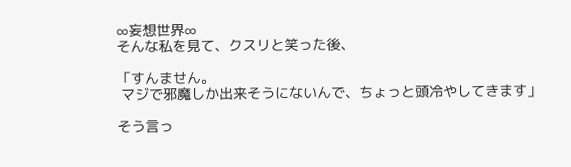∞妄想世界∞
そんな私を見て、クスリと笑った後、

「すんません。
 マジで邪魔しか出来そうにないんで、ちょっと頭冷やしてきます」

そう言っ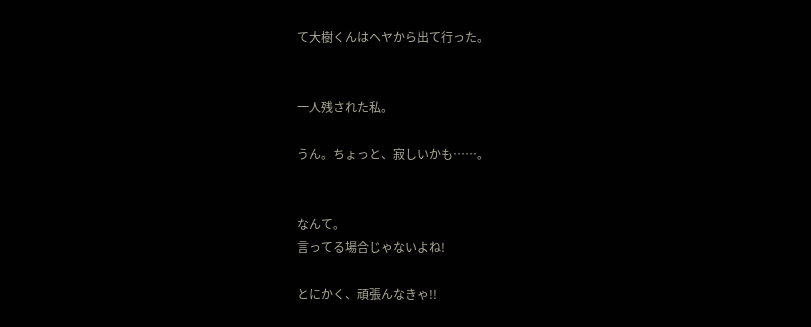て大樹くんはヘヤから出て行った。


一人残された私。

うん。ちょっと、寂しいかも……。


なんて。
言ってる場合じゃないよね!

とにかく、頑張んなきゃ!!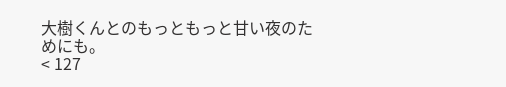大樹くんとのもっともっと甘い夜のためにも。
< 127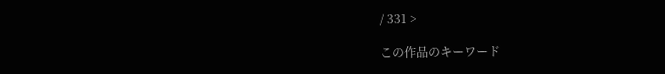/ 331 >

この作品のキーワード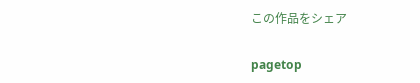この作品をシェア

pagetop